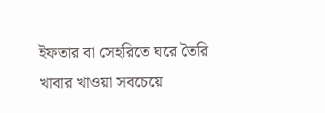ইফতার বা সেহরিতে ঘরে তৈরি খাবার খাওয়া সবচেয়ে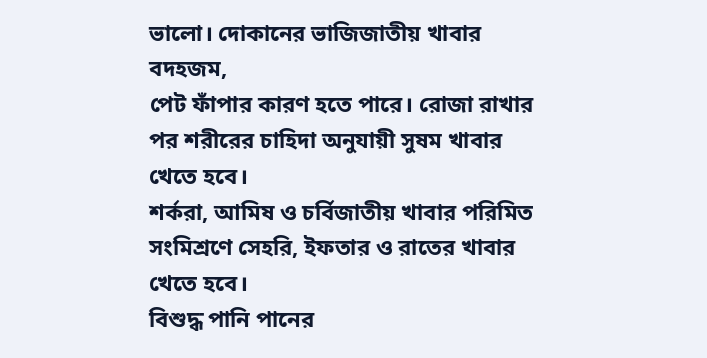ভালো। দোকানের ভাজিজাতীয় খাবার বদহজম,
পেট ফাঁপার কারণ হতে পারে। রোজা রাখার পর শরীরের চাহিদা অনুযায়ী সুষম খাবার খেতে হবে।
শর্করা, আমিষ ও চর্বিজাতীয় খাবার পরিমিত সংমিশ্রণে সেহরি, ইফতার ও রাতের খাবার খেতে হবে।
বিশুদ্ধ পানি পানের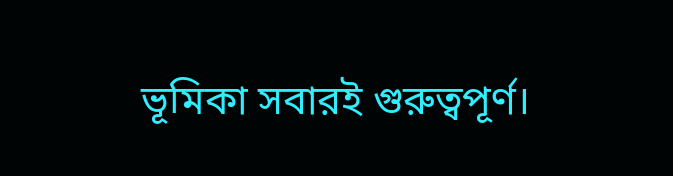ভূমিকা সবারই গুরুত্বপূর্ণ।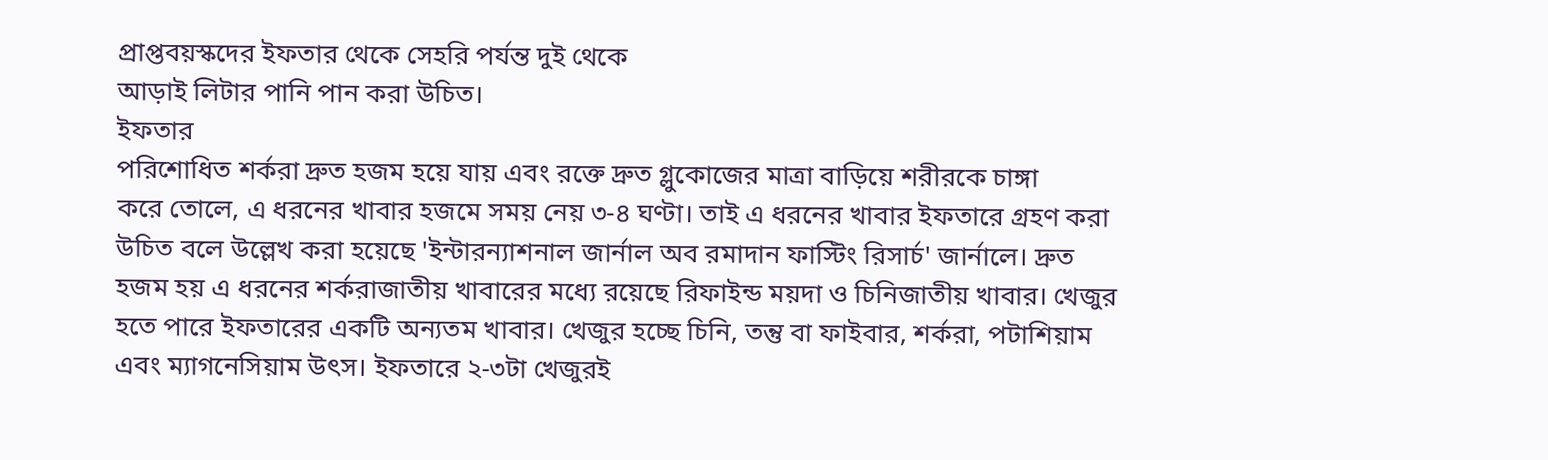প্রাপ্তবয়স্কদের ইফতার থেকে সেহরি পর্যন্ত দুই থেকে
আড়াই লিটার পানি পান করা উচিত।
ইফতার
পরিশোধিত শর্করা দ্রুত হজম হয়ে যায় এবং রক্তে দ্রুত গ্লুকোজের মাত্রা বাড়িয়ে শরীরকে চাঙ্গা
করে তোলে, এ ধরনের খাবার হজমে সময় নেয় ৩-৪ ঘণ্টা। তাই এ ধরনের খাবার ইফতারে গ্রহণ করা
উচিত বলে উল্লেখ করা হয়েছে 'ইন্টারন্যাশনাল জার্নাল অব রমাদান ফাস্টিং রিসার্চ' জার্নালে। দ্রুত
হজম হয় এ ধরনের শর্করাজাতীয় খাবারের মধ্যে রয়েছে রিফাইন্ড ময়দা ও চিনিজাতীয় খাবার। খেজুর
হতে পারে ইফতারের একটি অন্যতম খাবার। খেজুর হচ্ছে চিনি, তন্তু বা ফাইবার, শর্করা, পটাশিয়াম
এবং ম্যাগনেসিয়াম উৎস। ইফতারে ২-৩টা খেজুরই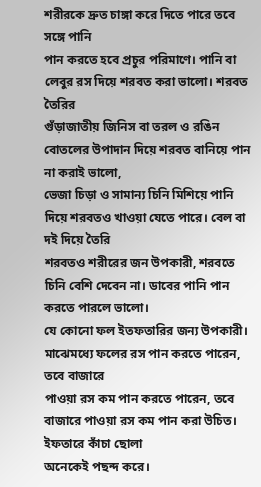শরীরকে দ্রুত চাঙ্গা করে দিতে পারে তবে সঙ্গে পানি
পান করতে হবে প্রচুর পরিমাণে। পানি বা লেবুর রস দিয়ে শরবত করা ভালো। শরবত তৈরির
গুঁড়াজাতীয় জিনিস বা তরল ও রঙিন বোতলের উপাদান দিয়ে শরবত বানিয়ে পান না করাই ভালো,
ভেজা চিড়া ও সামান্য চিনি মিশিয়ে পানি দিয়ে শরবতও খাওয়া যেতে পারে। বেল বা দই দিয়ে তৈরি
শরবতও শরীরের জন উপকারী, শরবতে চিনি বেশি দেবেন না। ডাবের পানি পান করতে পারলে ভালো।
যে কোনো ফল ইতফতারির জন্য উপকারী। মাঝেমধ্যে ফলের রস পান করতে পারেন, তবে বাজারে
পাওয়া রস কম পান করতে পারেন, তবে বাজারে পাওয়া রস কম পান করা উচিত। ইফতারে কাঁচা ছোলা
অনেকেই পছন্দ করে।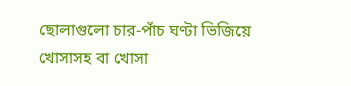ছোলাগুলো চার-পাঁচ ঘণ্টা ভিজিয়ে খোসাসহ বা খোসা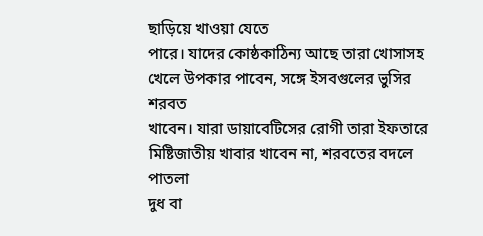ছাড়িয়ে খাওয়া যেতে
পারে। যাদের কোষ্ঠকাঠিন্য আছে তারা খোসাসহ খেলে উপকার পাবেন, সঙ্গে ইসবগুলের ভুসির শরবত
খাবেন। যারা ডায়াবেটিসের রোগী তারা ইফতারে মিষ্টিজাতীয় খাবার খাবেন না, শরবতের বদলে পাতলা
দুধ বা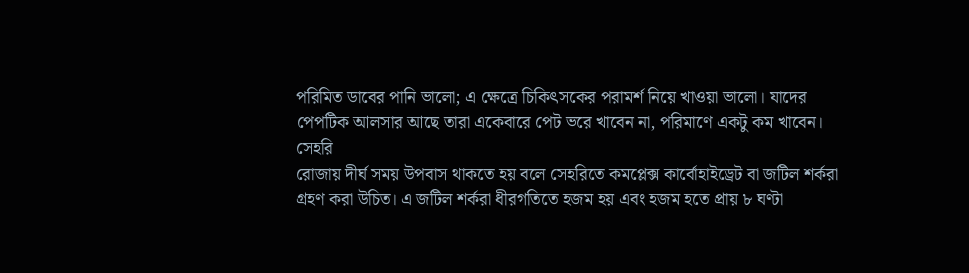পরিমিত ডাবের পানি ভালো; এ ক্ষেত্রে চিকিৎসকের পরামর্শ নিয়ে খাওয়া ভালো। যাদের
পেপটিক আলসার আছে তারা একেবারে পেট ভরে খাবেন না, পরিমাণে একটু কম খাবেন।
সেহরি
রোজায় দীর্ঘ সময় উপবাস থাকতে হয় বলে সেহরিতে কমপ্লেক্স কার্বোহাইড্রেট বা জটিল শর্করা
গ্রহণ করা উচিত। এ জটিল শর্করা ধীরগতিতে হজম হয় এবং হজম হতে প্রায় ৮ ঘণ্টা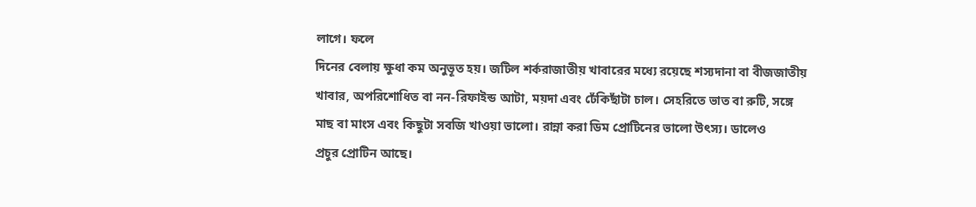লাগে। ফলে
দিনের বেলায় ক্ষুধা কম অনুভূত হয়। জটিল শর্করাজাতীয় খাবারের মধ্যে রয়েছে শস্যদানা বা বীজজাতীয়
খাবার, অপরিশোধিত বা নন-রিফাইন্ড আটা, ময়দা এবং ঢেঁকিছাঁটা চাল। সেহরিতে ভাত বা রুটি, সঙ্গে
মাছ বা মাংস এবং কিছুটা সবজি খাওয়া ভালো। রান্না করা ডিম প্রোটিনের ভালো উৎস্য। ডালেও
প্রচুর প্রোটিন আছে।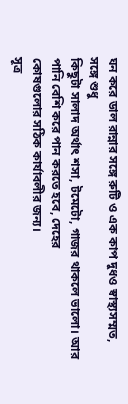ঘন করে ডাল রান্নার সঙ্গে রুটি ও এক কাপ দুধও স্বাস্থ্যসম্মত, সঙ্গে শুধু
কিছুটা সালাদ অর্থাৎ শসা, টমেটো, গাজর থাকলে ভালো। আর পানি বেশি করে পান করতে হবে, দেহের
কোষগুলোর সঠিক কার্যাবলীর জন্য।
সূত্র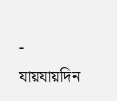- যায়যায়দিন